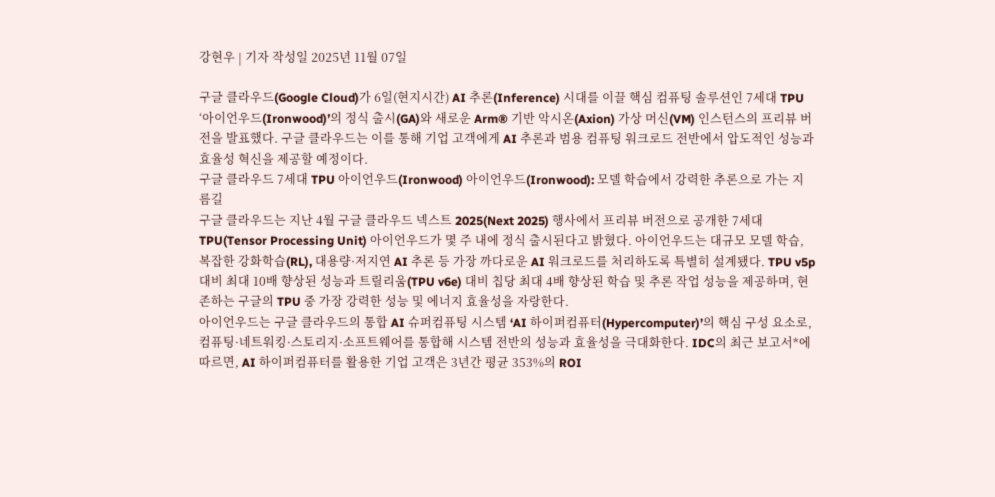강현우 | 기자 작성일 2025년 11월 07일

구글 클라우드(Google Cloud)가 6일(현지시간) AI 추론(Inference) 시대를 이끌 핵심 컴퓨팅 솔루션인 7세대 TPU ‘아이언우드(Ironwood)’의 정식 출시(GA)와 새로운 Arm® 기반 악시온(Axion) 가상 머신(VM) 인스턴스의 프리뷰 버전을 발표했다. 구글 클라우드는 이를 통해 기업 고객에게 AI 추론과 범용 컴퓨팅 워크로드 전반에서 압도적인 성능과 효율성 혁신을 제공할 예정이다.
구글 클라우드 7세대 TPU 아이언우드(Ironwood) 아이언우드(Ironwood): 모델 학습에서 강력한 추론으로 가는 지름길
구글 클라우드는 지난 4월 구글 클라우드 넥스트 2025(Next 2025) 행사에서 프리뷰 버전으로 공개한 7세대 TPU(Tensor Processing Unit) 아이언우드가 몇 주 내에 정식 출시된다고 밝혔다. 아이언우드는 대규모 모델 학습, 복잡한 강화학습(RL), 대용량·저지연 AI 추론 등 가장 까다로운 AI 워크로드를 처리하도록 특별히 설계됐다. TPU v5p 대비 최대 10배 향상된 성능과 트릴리움(TPU v6e) 대비 칩당 최대 4배 향상된 학습 및 추론 작업 성능을 제공하며, 현존하는 구글의 TPU 중 가장 강력한 성능 및 에너지 효율성을 자랑한다.
아이언우드는 구글 클라우드의 통합 AI 슈퍼컴퓨팅 시스템 ‘AI 하이퍼컴퓨터(Hypercomputer)’의 핵심 구성 요소로, 컴퓨팅·네트워킹·스토리지·소프트웨어를 통합해 시스템 전반의 성능과 효율성을 극대화한다. IDC의 최근 보고서*에 따르면, AI 하이퍼컴퓨터를 활용한 기업 고객은 3년간 평균 353%의 ROI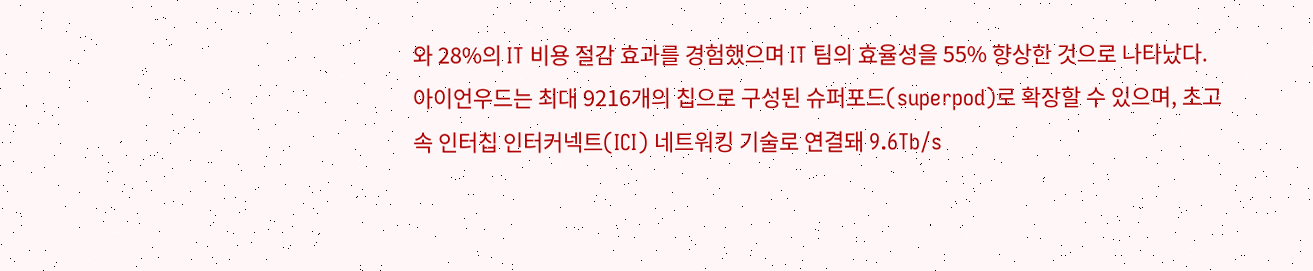와 28%의 IT 비용 절감 효과를 경험했으며 IT 팀의 효율성을 55% 향상한 것으로 나타났다.
아이언우드는 최대 9216개의 칩으로 구성된 슈퍼포드(superpod)로 확장할 수 있으며, 초고속 인터칩 인터커넥트(ICI) 네트워킹 기술로 연결돼 9.6Tb/s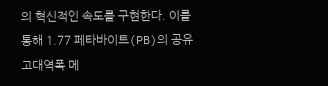의 혁신적인 속도를 구현한다. 이를 통해 1.77 페타바이트(PB)의 공유 고대역폭 메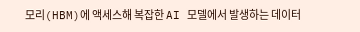모리(HBM)에 액세스해 복잡한 AI 모델에서 발생하는 데이터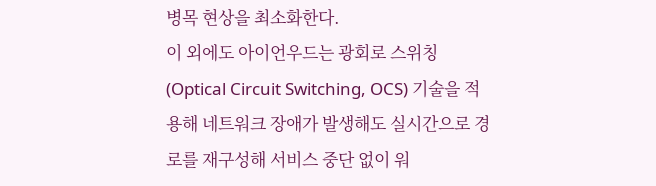병목 현상을 최소화한다.
이 외에도 아이언우드는 광회로 스위칭(Optical Circuit Switching, OCS) 기술을 적용해 네트워크 장애가 발생해도 실시간으로 경로를 재구성해 서비스 중단 없이 워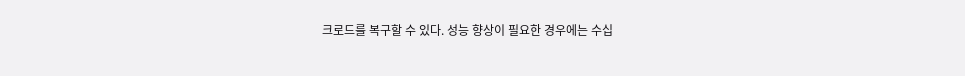크로드를 복구할 수 있다. 성능 향상이 필요한 경우에는 수십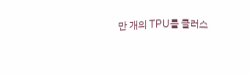만 개의 TPU를 클러스